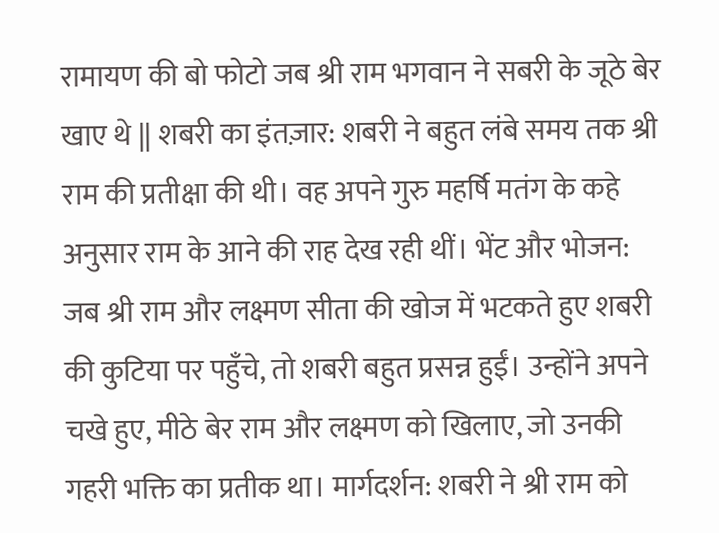रामायण की बो फोटो जब श्री राम भगवान ने सबरी के जूठे बेर खाए थे || शबरी का इंतज़ार: शबरी ने बहुत लंबे समय तक श्री राम की प्रतीक्षा की थी। वह अपने गुरु महर्षि मतंग के कहे अनुसार राम के आने की राह देख रही थीं। भेंट और भोजन: जब श्री राम और लक्ष्मण सीता की खोज में भटकते हुए शबरी की कुटिया पर पहुँचे, तो शबरी बहुत प्रसन्न हुईं। उन्होंने अपने चखे हुए, मीठे बेर राम और लक्ष्मण को खिलाए, जो उनकी गहरी भक्ति का प्रतीक था। मार्गदर्शन: शबरी ने श्री राम को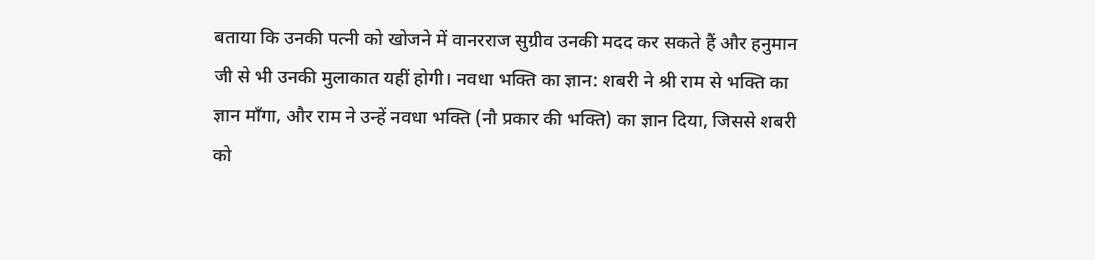बताया कि उनकी पत्नी को खोजने में वानरराज सुग्रीव उनकी मदद कर सकते हैं और हनुमान जी से भी उनकी मुलाकात यहीं होगी। नवधा भक्ति का ज्ञान: शबरी ने श्री राम से भक्ति का ज्ञान माँगा, और राम ने उन्हें नवधा भक्ति (नौ प्रकार की भक्ति) का ज्ञान दिया, जिससे शबरी को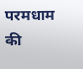परमधाम की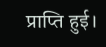प्राप्ति हुई।